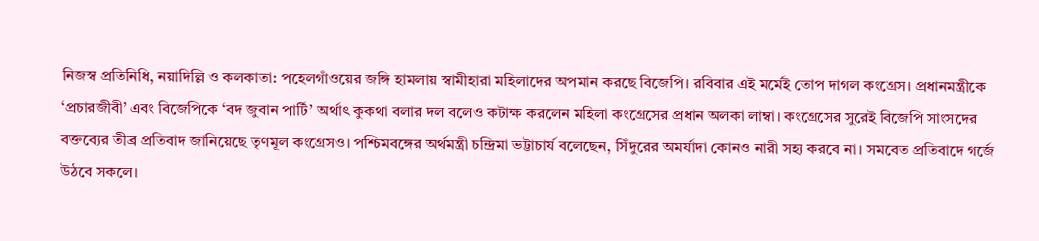নিজস্ব প্রতিনিধি, নয়াদিল্লি ও কলকাতা: পহেলগাঁওয়ের জঙ্গি হামলায় স্বামীহারা মহিলাদের অপমান করছে বিজেপি। রবিবার এই মর্মেই তোপ দাগল কংগ্রেস। প্রধানমন্ত্রীকে ‘প্রচারজীবী’ এবং বিজেপিকে ‘বদ জুবান পার্টি’ অর্থাৎ কুকথা বলার দল বলেও কটাক্ষ করলেন মহিলা কংগ্রেসের প্রধান অলকা লাম্বা। কংগ্রেসের সুরেই বিজেপি সাংসদের বক্তব্যের তীব্র প্রতিবাদ জানিয়েছে তৃণমূল কংগ্রেসও। পশ্চিমবঙ্গের অর্থমন্ত্রী চন্দ্রিমা ভট্টাচার্য বলেছেন, সিঁদুরের অমর্যাদা কোনও নারী সহ্য করবে না। সমবেত প্রতিবাদে গর্জে উঠবে সকলে।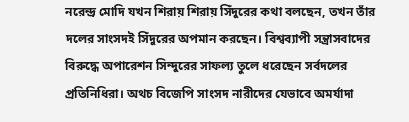নরেন্দ্র মোদি যখন শিরায় শিরায় সিঁদুরের কথা বলছেন, তখন তাঁর দলের সাংসদই সিঁদুরের অপমান করছেন। বিশ্বব্যাপী সন্ত্রাসবাদের বিরুদ্ধে অপারেশন সিন্দুরের সাফল্য তুলে ধরেছেন সর্বদলের প্রতিনিধিরা। অথচ বিজেপি সাংসদ নারীদের যেভাবে অমর্যাদা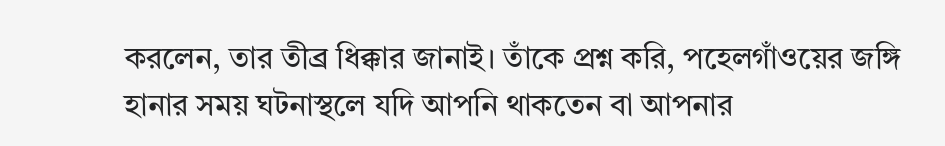করলেন, তার তীব্র ধিক্কার জানাই। তাঁকে প্রশ্ন করি, পহেলগাঁওয়ের জঙ্গি হানার সময় ঘটনাস্থলে যদি আপনি থাকতেন বা আপনার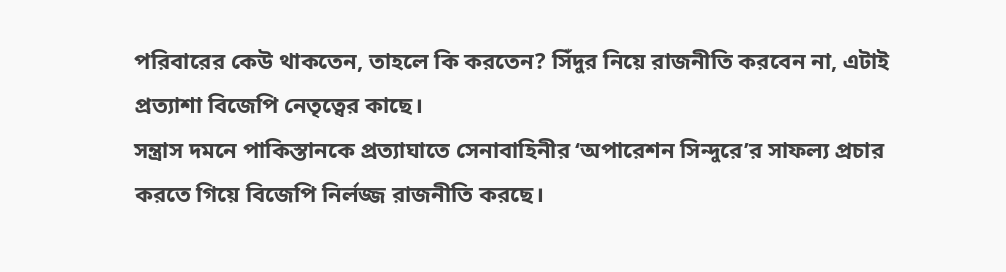পরিবারের কেউ থাকতেন, তাহলে কি করতেন? সিঁদুর নিয়ে রাজনীতি করবেন না, এটাই প্রত্যাশা বিজেপি নেতৃত্বের কাছে।
সন্ত্রাস দমনে পাকিস্তানকে প্রত্যাঘাতে সেনাবাহিনীর ‘অপারেশন সিন্দুরে’র সাফল্য প্রচার করতে গিয়ে বিজেপি নির্লজ্জ রাজনীতি করছে।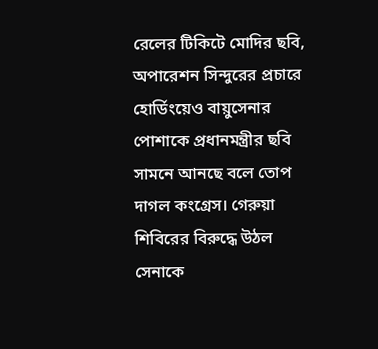রেলের টিকিটে মোদির ছবি, অপারেশন সিন্দুরের প্রচারে হোর্ডিংয়েও বায়ুসেনার পোশাকে প্রধানমন্ত্রীর ছবি সামনে আনছে বলে তোপ দাগল কংগ্রেস। গেরুয়া শিবিরের বিরুদ্ধে উঠল সেনাকে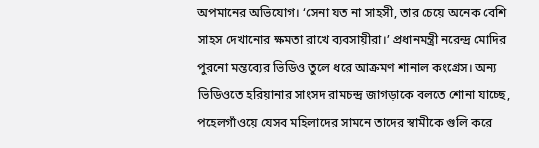অপমানের অভিযোগ। ‘সেনা যত না সাহসী, তার চেয়ে অনেক বেশি সাহস দেখানোর ক্ষমতা রাখে ব্যবসায়ীরা।’ প্রধানমন্ত্রী নরেন্দ্র মোদির পুরনো মন্তব্যের ভিডিও তুলে ধরে আক্রমণ শানাল কংগ্রেস। অন্য ভিডিওতে হরিয়ানার সাংসদ রামচন্দ্র জাগড়াকে বলতে শোনা যাচ্ছে, পহেলগাঁওয়ে যেসব মহিলাদের সামনে তাদের স্বামীকে গুলি করে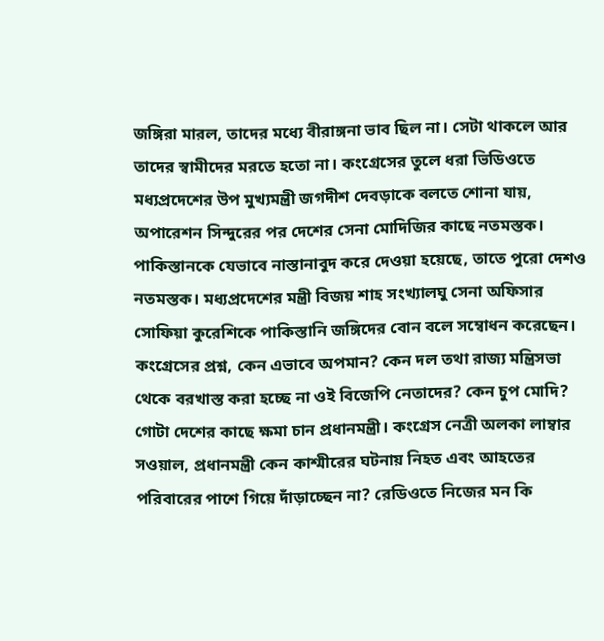জঙ্গিরা মারল, তাদের মধ্যে বীরাঙ্গনা ভাব ছিল না। সেটা থাকলে আর তাদের স্বামীদের মরতে হতো না। কংগ্রেসের তুলে ধরা ভিডিওতে মধ্যপ্রদেশের উপ মুখ্যমন্ত্রী জগদীশ দেবড়াকে বলতে শোনা যায়, অপারেশন সিন্দুরের পর দেশের সেনা মোদিজির কাছে নতমস্তক। পাকিস্তানকে যেভাবে নাস্তানাবুদ করে দেওয়া হয়েছে, তাতে পুরো দেশও নতমস্তক। মধ্যপ্রদেশের মন্ত্রী বিজয় শাহ সংখ্যালঘু সেনা অফিসার সোফিয়া কুরেশিকে পাকিস্তানি জঙ্গিদের বোন বলে সম্বোধন করেছেন।
কংগ্রেসের প্রশ্ন, কেন এভাবে অপমান? কেন দল তথা রাজ্য মন্ত্রিসভা থেকে বরখাস্ত করা হচ্ছে না ওই বিজেপি নেতাদের? কেন চুপ মোদি? গোটা দেশের কাছে ক্ষমা চান প্রধানমন্ত্রী। কংগ্রেস নেত্রী অলকা লাম্বার সওয়াল, প্রধানমন্ত্রী কেন কাশ্মীরের ঘটনায় নিহত এবং আহতের পরিবারের পাশে গিয়ে দাঁড়াচ্ছেন না? রেডিওতে নিজের মন কি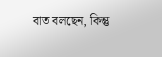বাত বলছেন, কিন্তু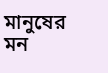মানুষের মন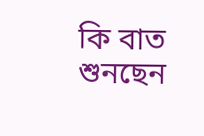কি বাত শুনছেন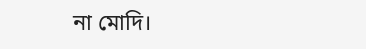না মোদি।